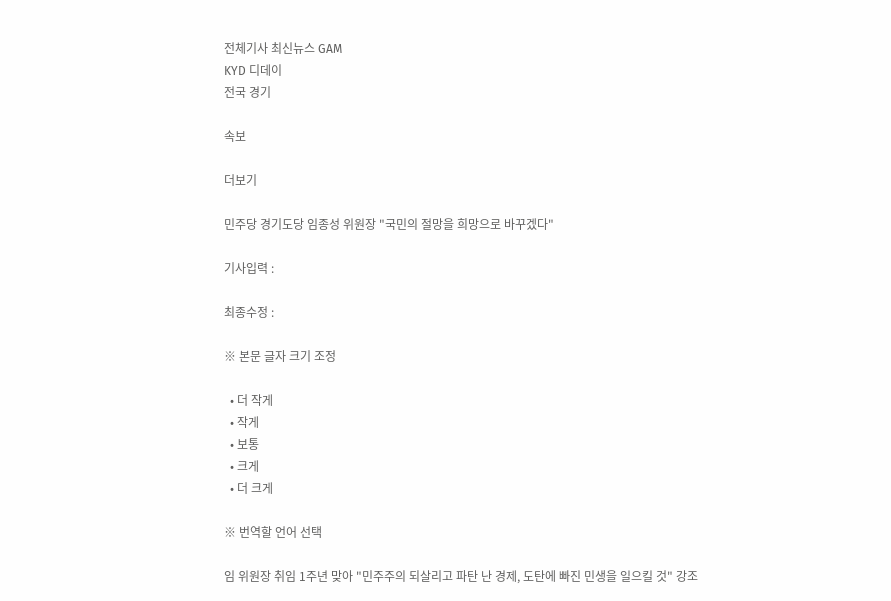전체기사 최신뉴스 GAM
KYD 디데이
전국 경기

속보

더보기

민주당 경기도당 임종성 위원장 "국민의 절망을 희망으로 바꾸겠다"

기사입력 :

최종수정 :

※ 본문 글자 크기 조정

  • 더 작게
  • 작게
  • 보통
  • 크게
  • 더 크게

※ 번역할 언어 선택

임 위원장 취임 1주년 맞아 "민주주의 되살리고 파탄 난 경제, 도탄에 빠진 민생을 일으킬 것" 강조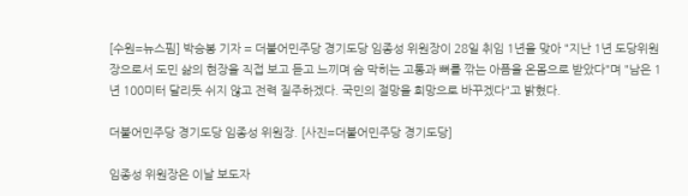[수원=뉴스핌] 박승봉 기자 = 더불어민주당 경기도당 임종성 위원장이 28일 취임 1년을 맞아 "지난 1년 도당위원장으로서 도민 삶의 현장을 직접 보고 듣고 느끼며 숨 막히는 고통과 뼈를 깎는 아픔을 온몸으로 받았다"며 "남은 1년 100미터 달리듯 쉬지 않고 전력 질주하겠다. 국민의 절망을 희망으로 바꾸겠다"고 밝혔다.

더불어민주당 경기도당 임종성 위원장. [사진=더불어민주당 경기도당]

임종성 위원장은 이날 보도자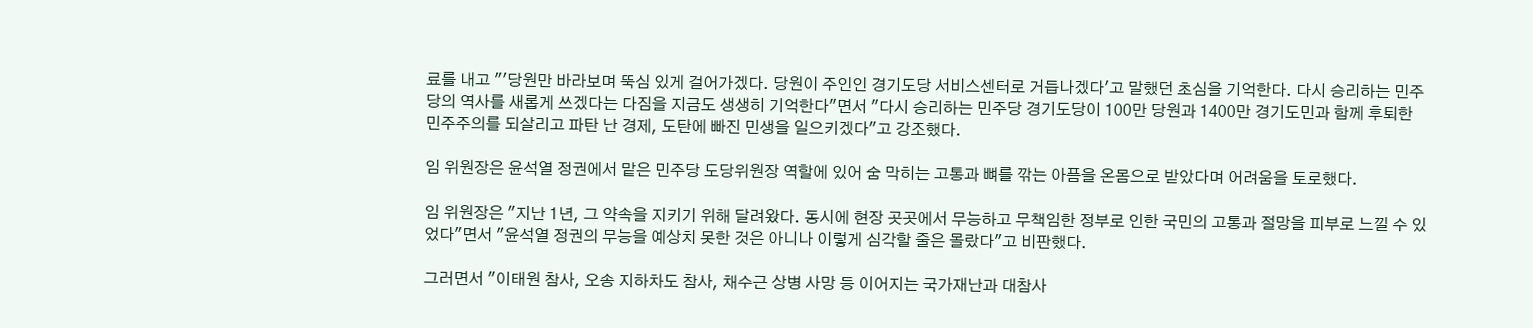료를 내고 "'당원만 바라보며 뚝심 있게 걸어가겠다. 당원이 주인인 경기도당 서비스센터로 거듭나겠다'고 말했던 초심을 기억한다. 다시 승리하는 민주당의 역사를 새롭게 쓰겠다는 다짐을 지금도 생생히 기억한다"면서 "다시 승리하는 민주당 경기도당이 100만 당원과 1400만 경기도민과 함께 후퇴한 민주주의를 되살리고 파탄 난 경제, 도탄에 빠진 민생을 일으키겠다"고 강조했다.

임 위원장은 윤석열 정권에서 맡은 민주당 도당위원장 역할에 있어 숨 막히는 고통과 뼈를 깎는 아픔을 온몸으로 받았다며 어려움을 토로했다.

임 위원장은 "지난 1년, 그 약속을 지키기 위해 달려왔다. 동시에 현장 곳곳에서 무능하고 무책임한 정부로 인한 국민의 고통과 절망을 피부로 느낄 수 있었다"면서 "윤석열 정권의 무능을 예상치 못한 것은 아니나 이렇게 심각할 줄은 몰랐다"고 비판했다.

그러면서 "이태원 참사, 오송 지하차도 참사, 채수근 상병 사망 등 이어지는 국가재난과 대참사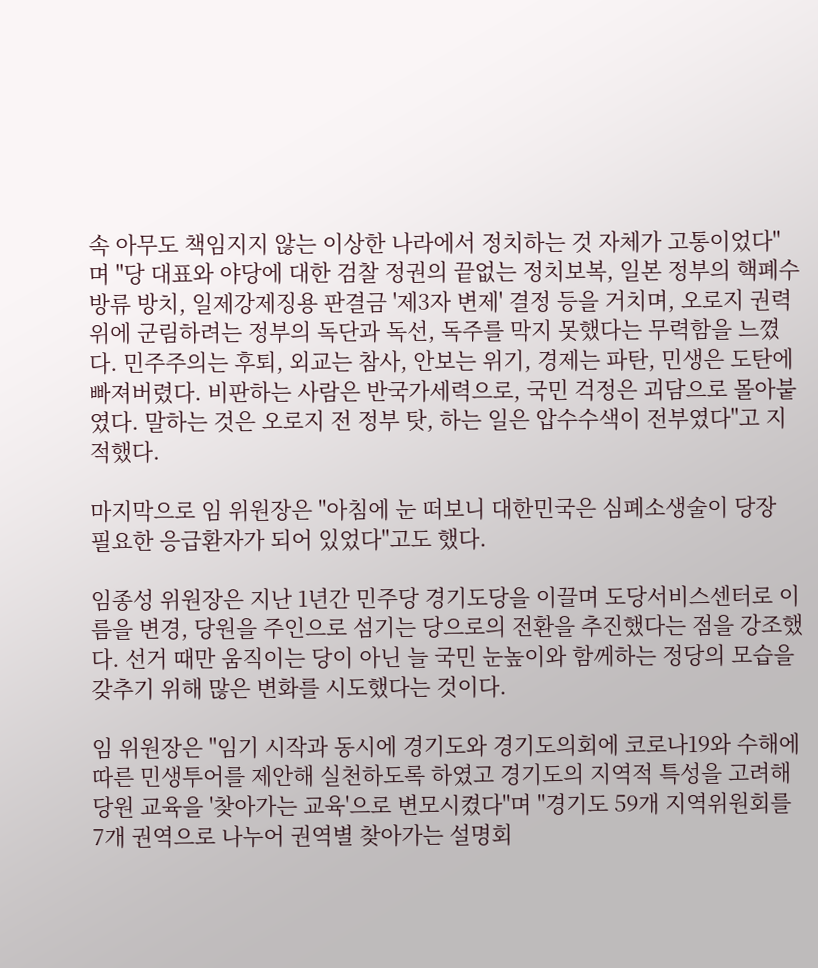속 아무도 책임지지 않는 이상한 나라에서 정치하는 것 자체가 고통이었다"며 "당 대표와 야당에 대한 검찰 정권의 끝없는 정치보복, 일본 정부의 핵폐수 방류 방치, 일제강제징용 판결금 '제3자 변제' 결정 등을 거치며, 오로지 권력 위에 군림하려는 정부의 독단과 독선, 독주를 막지 못했다는 무력함을 느꼈다. 민주주의는 후퇴, 외교는 참사, 안보는 위기, 경제는 파탄, 민생은 도탄에 빠져버렸다. 비판하는 사람은 반국가세력으로, 국민 걱정은 괴담으로 몰아붙였다. 말하는 것은 오로지 전 정부 탓, 하는 일은 압수수색이 전부였다"고 지적했다.

마지막으로 임 위원장은 "아침에 눈 떠보니 대한민국은 심폐소생술이 당장 필요한 응급환자가 되어 있었다"고도 했다.

임종성 위원장은 지난 1년간 민주당 경기도당을 이끌며 도당서비스센터로 이름을 변경, 당원을 주인으로 섬기는 당으로의 전환을 추진했다는 점을 강조했다. 선거 때만 움직이는 당이 아닌 늘 국민 눈높이와 함께하는 정당의 모습을 갖추기 위해 많은 변화를 시도했다는 것이다.

임 위원장은 "임기 시작과 동시에 경기도와 경기도의회에 코로나19와 수해에 따른 민생투어를 제안해 실천하도록 하였고 경기도의 지역적 특성을 고려해 당원 교육을 '찾아가는 교육'으로 변모시켰다"며 "경기도 59개 지역위원회를 7개 권역으로 나누어 권역별 찾아가는 설명회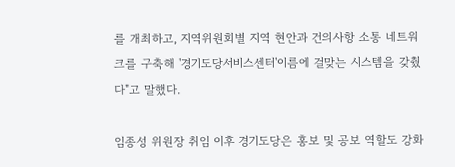를 개최하고, 지역위원회별 지역 현안과 건의사항 소통 네트워크를 구축해 '경기도당서비스센터'이름에 걸맞는 시스템을 갖췄다"고 말했다.

임종성 위원장 취임 이후 경기도당은 홍보 및 공보 역할도 강화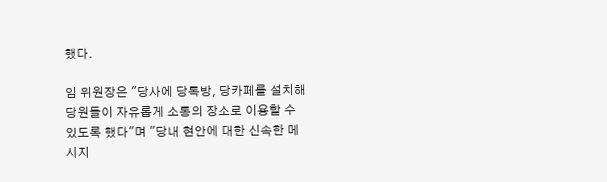했다.

임 위원장은 "당사에 당톡방, 당카페를 설치해 당원들이 자유롭게 소통의 장소로 이용할 수 있도록 했다"며 "당내 현안에 대한 신속한 메시지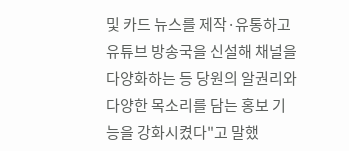및 카드 뉴스를 제작·유통하고 유튜브 방송국을 신설해 채널을 다양화하는 등 당원의 알권리와 다양한 목소리를 담는 홍보 기능을 강화시켰다"고 말했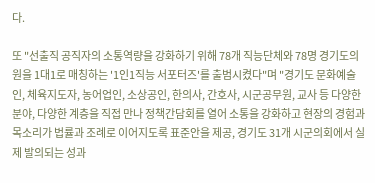다.

또 "선출직 공직자의 소통역량을 강화하기 위해 78개 직능단체와 78명 경기도의원을 1대1로 매칭하는 '1인1직능 서포터즈'를 출범시켰다"며 "경기도 문화예술인, 체육지도자, 농어업인, 소상공인, 한의사, 간호사, 시군공무원, 교사 등 다양한 분야, 다양한 계층을 직접 만나 정책간담회를 열어 소통을 강화하고 현장의 경험과 목소리가 법률과 조례로 이어지도록 표준안을 제공, 경기도 31개 시군의회에서 실제 발의되는 성과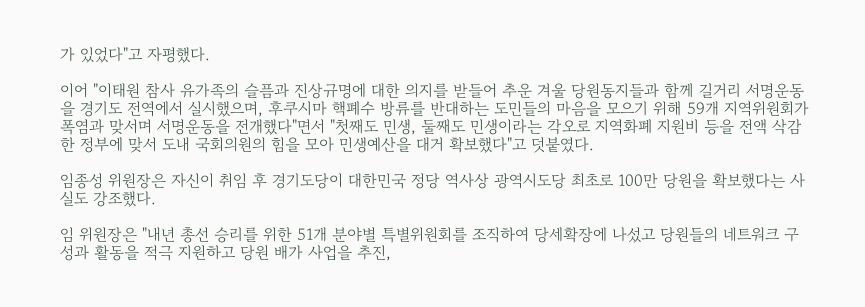가 있었다"고 자평했다.

이어 "이태원 참사 유가족의 슬픔과 진상규명에 대한 의지를 받들어 추운 겨울 당원동지들과 함께 길거리 서명운동을 경기도 전역에서 실시했으며, 후쿠시마 핵폐수 방류를 반대하는 도민들의 마음을 모으기 위해 59개 지역위원회가 폭염과 맞서며 서명운동을 전개했다"면서 "첫째도 민생, 둘째도 민생이라는 각오로 지역화폐 지원비 등을 전액 삭감한 정부에 맞서 도내 국회의원의 힘을 모아 민생예산을 대거 확보했다"고 덧붙였다.

임종성 위원장은 자신이 취임 후 경기도당이 대한민국 정당 역사상 광역시도당 최초로 100만 당원을 확보했다는 사실도 강조했다.

임 위원장은 "내년 총선 승리를 위한 51개 분야별 특별위원회를 조직하여 당세확장에 나섰고 당원들의 네트워크 구성과 활동을 적극 지원하고 당원 배가 사업을 추진,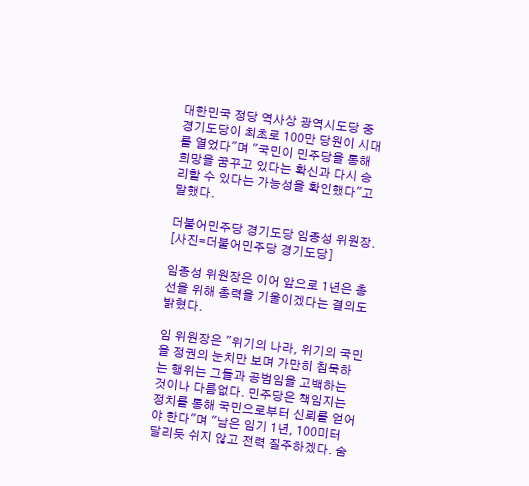대한민국 정당 역사상 광역시도당 중 경기도당이 최초로 100만 당원이 시대를 열었다"며 "국민이 민주당을 통해 희망을 꿈꾸고 있다는 확신과 다시 승리할 수 있다는 가능성을 확인했다"고 말했다.

더불어민주당 경기도당 임종성 위원장. [사진=더불어민주당 경기도당]

임종성 위원장은 이어 앞으로 1년은 총선을 위해 총력을 기울이겠다는 결의도 밝혔다.

임 위원장은 "위기의 나라, 위기의 국민을 정권의 눈치만 보며 가만히 침묵하는 행위는 그들과 공범임을 고백하는 것이나 다름없다. 민주당은 책임지는 정치를 통해 국민으로부터 신뢰를 얻어야 한다"며 "남은 임기 1년, 100미터 달리듯 쉬지 않고 전력 질주하겠다. 숨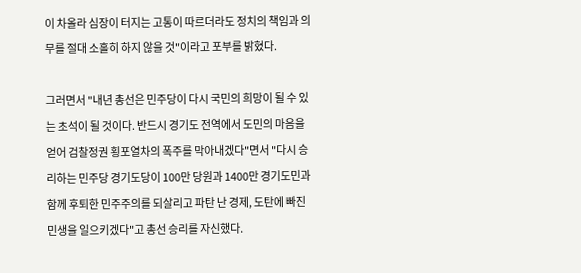이 차올라 심장이 터지는 고통이 따르더라도 정치의 책임과 의무를 절대 소홀히 하지 않을 것"이라고 포부를 밝혔다.

그러면서 "내년 총선은 민주당이 다시 국민의 희망이 될 수 있는 초석이 될 것이다. 반드시 경기도 전역에서 도민의 마음을 얻어 검찰정권 횡포열차의 폭주를 막아내겠다"면서 "다시 승리하는 민주당 경기도당이 100만 당원과 1400만 경기도민과 함께 후퇴한 민주주의를 되살리고 파탄 난 경제, 도탄에 빠진 민생을 일으키겠다"고 총선 승리를 자신했다.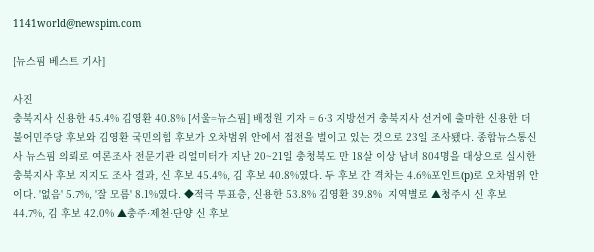1141world@newspim.com

[뉴스핌 베스트 기사]

사진
충북지사 신용한 45.4% 김영환 40.8% [서울=뉴스핌] 배정원 기자 = 6·3 지방선거 충북지사 선거에 출마한 신용한 더불어민주당 후보와 김영환 국민의힘 후보가 오차범위 안에서 접전을 벌이고 있는 것으로 23일 조사됐다. 종합뉴스통신사 뉴스핌 의뢰로 여론조사 전문기관 리얼미터가 지난 20~21일 충청북도 만 18살 이상 남녀 804명을 대상으로 실시한 충북지사 후보 지지도 조사 결과, 신 후보 45.4%, 김 후보 40.8%였다. 두 후보 간 격차는 4.6%포인트(p)로 오차범위 안이다. '없음' 5.7%, '잘 모름' 8.1%였다. ◆적극 투표층, 신용한 53.8% 김영환 39.8%  지역별로 ▲청주시 신 후보 44.7%, 김 후보 42.0% ▲충주·제천·단양 신 후보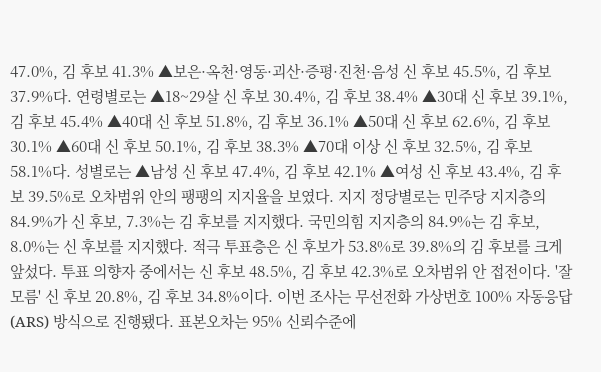47.0%, 김 후보 41.3% ▲보은·옥천·영동·괴산·증평·진천·음성 신 후보 45.5%, 김 후보 37.9%다. 연령별로는 ▲18~29살 신 후보 30.4%, 김 후보 38.4% ▲30대 신 후보 39.1%, 김 후보 45.4% ▲40대 신 후보 51.8%, 김 후보 36.1% ▲50대 신 후보 62.6%, 김 후보 30.1% ▲60대 신 후보 50.1%, 김 후보 38.3% ▲70대 이상 신 후보 32.5%, 김 후보 58.1%다. 성별로는 ▲남성 신 후보 47.4%, 김 후보 42.1% ▲여성 신 후보 43.4%, 김 후보 39.5%로 오차범위 안의 팽팽의 지지율을 보였다. 지지 정당별로는 민주당 지지층의 84.9%가 신 후보, 7.3%는 김 후보를 지지했다. 국민의힘 지지층의 84.9%는 김 후보, 8.0%는 신 후보를 지지했다. 적극 투표층은 신 후보가 53.8%로 39.8%의 김 후보를 크게 앞섰다. 투표 의향자 중에서는 신 후보 48.5%, 김 후보 42.3%로 오차범위 안 접전이다. '잘 모름' 신 후보 20.8%, 김 후보 34.8%이다. 이번 조사는 무선전화 가상번호 100% 자동응답(ARS) 방식으로 진행됐다. 표본오차는 95% 신뢰수준에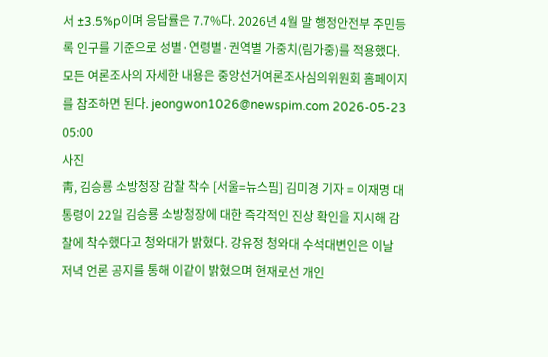서 ±3.5%p이며 응답률은 7.7%다. 2026년 4월 말 행정안전부 주민등록 인구를 기준으로 성별·연령별·권역별 가중치(림가중)를 적용했다. 모든 여론조사의 자세한 내용은 중앙선거여론조사심의위원회 홈페이지를 참조하면 된다. jeongwon1026@newspim.com 2026-05-23 05:00
사진
靑, 김승룡 소방청장 감찰 착수 [서울=뉴스핌] 김미경 기자 = 이재명 대통령이 22일 김승룡 소방청장에 대한 즉각적인 진상 확인을 지시해 감찰에 착수했다고 청와대가 밝혔다. 강유정 청와대 수석대변인은 이날 저녁 언론 공지를 통해 이같이 밝혔으며 현재로선 개인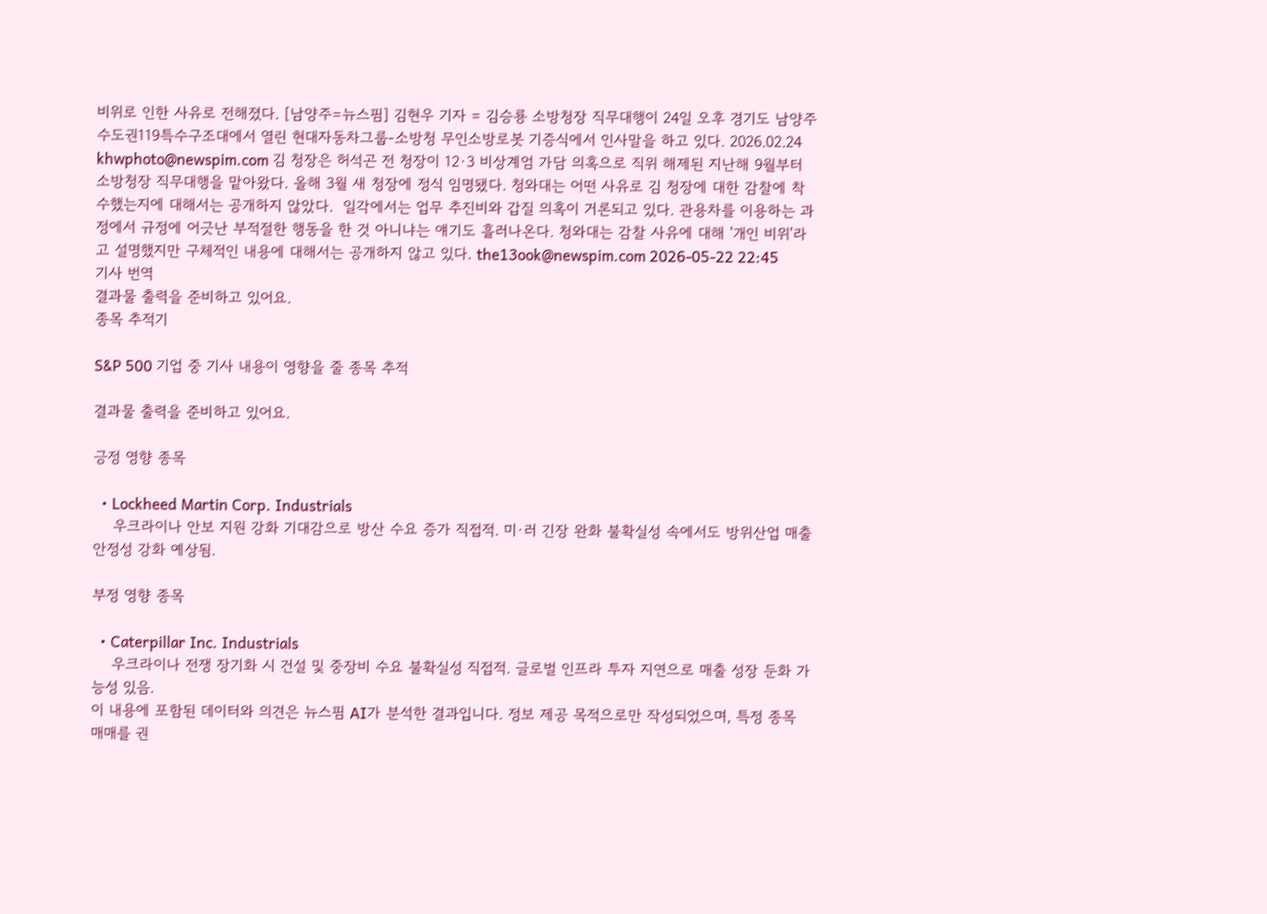비위로 인한 사유로 전해졌다. [남양주=뉴스핌] 김현우 기자 = 김승룡 소방청장 직무대행이 24일 오후 경기도 남양주 수도권119특수구조대에서 열린 현대자동차그룹-소방청 무인소방로봇 기증식에서 인사말을 하고 있다. 2026.02.24 khwphoto@newspim.com 김 청장은 허석곤 전 청장이 12·3 비상계엄 가담 의혹으로 직위 해제된 지난해 9월부터 소방청장 직무대행을 맡아왔다. 올해 3월 새 청장에 정식 임명됐다. 청와대는 어떤 사유로 김 청장에 대한 감찰에 착수했는지에 대해서는 공개하지 않았다.  일각에서는 업무 추진비와 갑질 의혹이 거론되고 있다. 관용차를 이용하는 과정에서 규정에 어긋난 부적절한 행동을 한 것 아니냐는 얘기도 흘러나온다. 청와대는 감찰 사유에 대해 '개인 비위'라고 설명했지만 구체적인 내용에 대해서는 공개하지 않고 있다. the13ook@newspim.com 2026-05-22 22:45
기사 번역
결과물 출력을 준비하고 있어요.
종목 추적기

S&P 500 기업 중 기사 내용이 영향을 줄 종목 추적

결과물 출력을 준비하고 있어요.

긍정 영향 종목

  • Lockheed Martin Corp. Industrials
    우크라이나 안보 지원 강화 기대감으로 방산 수요 증가 직접적. 미·러 긴장 완화 불확실성 속에서도 방위산업 매출 안정성 강화 예상됨.

부정 영향 종목

  • Caterpillar Inc. Industrials
    우크라이나 전쟁 장기화 시 건설 및 중장비 수요 불확실성 직접적. 글로벌 인프라 투자 지연으로 매출 성장 둔화 가능성 있음.
이 내용에 포함된 데이터와 의견은 뉴스핌 AI가 분석한 결과입니다. 정보 제공 목적으로만 작성되었으며, 특정 종목 매매를 권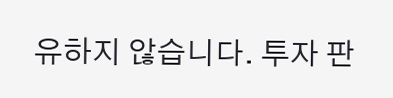유하지 않습니다. 투자 판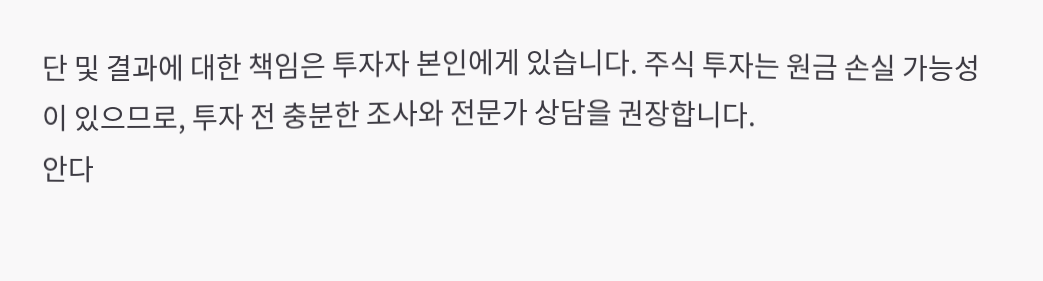단 및 결과에 대한 책임은 투자자 본인에게 있습니다. 주식 투자는 원금 손실 가능성이 있으므로, 투자 전 충분한 조사와 전문가 상담을 권장합니다.
안다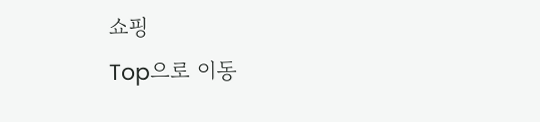쇼핑
Top으로 이동